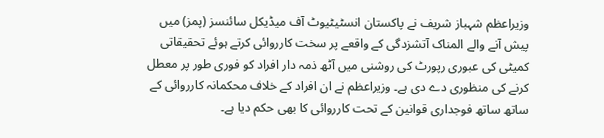وزیراعظم شہباز شریف نے پاکستان انسٹیٹیوٹ آف میڈیکل سائنسز (پمز) میں پیش آنے والے المناک آتشزدگی کے واقعے پر سخت کارروائی کرتے ہوئے تحقیقاتی کمیٹی کی عبوری رپورٹ کی روشنی میں آٹھ ذمہ دار افراد کو فوری طور پر معطل کرنے کی منظوری دے دی ہے۔ وزیراعظم نے ان افراد کے خلاف محکمانہ کارروائی کے ساتھ ساتھ فوجداری قوانین کے تحت کارروائی کا بھی حکم دیا ہے۔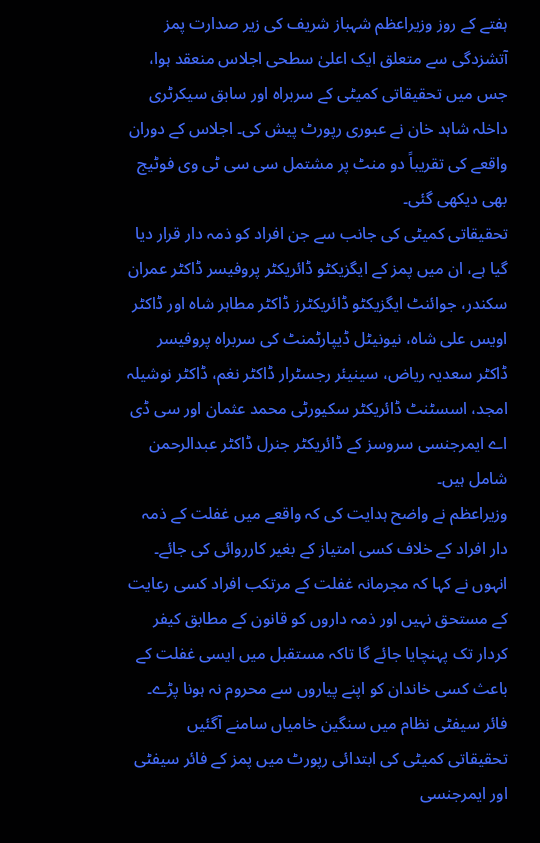ہفتے کے روز وزیراعظم شہباز شریف کی زیر صدارت پمز آتشزدگی سے متعلق ایک اعلیٰ سطحی اجلاس منعقد ہوا، جس میں تحقیقاتی کمیٹی کے سربراہ اور سابق سیکرٹری داخلہ شاہد خان نے عبوری رپورٹ پیش کی۔ اجلاس کے دوران واقعے کی تقریباً دو منٹ پر مشتمل سی سی ٹی وی فوٹیج بھی دیکھی گئی۔
تحقیقاتی کمیٹی کی جانب سے جن افراد کو ذمہ دار قرار دیا گیا ہے، ان میں پمز کے ایگزیکٹو ڈائریکٹر پروفیسر ڈاکٹر عمران سکندر، جوائنٹ ایگزیکٹو ڈائریکٹرز ڈاکٹر مطاہر شاہ اور ڈاکٹر اویس علی شاہ، نیونیٹل ڈیپارٹمنٹ کی سربراہ پروفیسر ڈاکٹر سعدیہ ریاض، سینیئر رجسٹرار ڈاکٹر نغم، ڈاکٹر نوشیلہ امجد، اسسٹنٹ ڈائریکٹر سکیورٹی محمد عثمان اور سی ڈی اے ایمرجنسی سروسز کے ڈائریکٹر جنرل ڈاکٹر عبدالرحمن شامل ہیں۔
وزیراعظم نے واضح ہدایت کی کہ واقعے میں غفلت کے ذمہ دار افراد کے خلاف کسی امتیاز کے بغیر کارروائی کی جائے۔
انہوں نے کہا کہ مجرمانہ غفلت کے مرتکب افراد کسی رعایت کے مستحق نہیں اور ذمہ داروں کو قانون کے مطابق کیفر کردار تک پہنچایا جائے گا تاکہ مستقبل میں ایسی غفلت کے باعث کسی خاندان کو اپنے پیاروں سے محروم نہ ہونا پڑے۔
فائر سیفٹی نظام میں سنگین خامیاں سامنے آگئیں
تحقیقاتی کمیٹی کی ابتدائی رپورٹ میں پمز کے فائر سیفٹی اور ایمرجنسی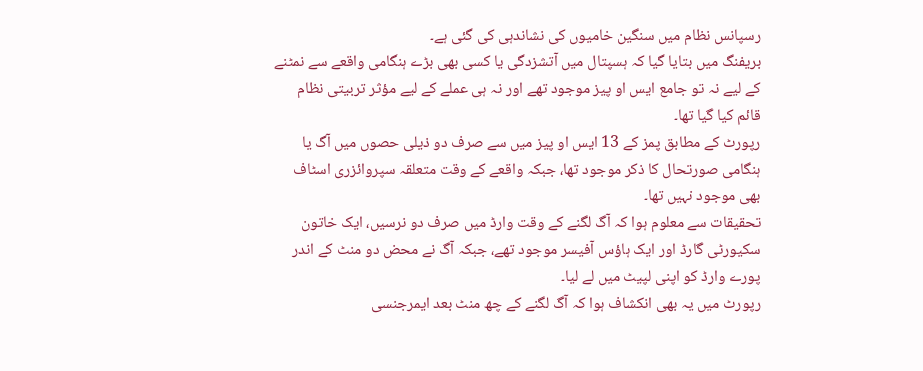رسپانس نظام میں سنگین خامیوں کی نشاندہی کی گئی ہے۔
بریفنگ میں بتایا گیا کہ ہسپتال میں آتشزدگی یا کسی بھی بڑے ہنگامی واقعے سے نمٹنے کے لیے نہ تو جامع ایس او پیز موجود تھے اور نہ ہی عملے کے لیے مؤثر تربیتی نظام قائم کیا گیا تھا۔
رپورٹ کے مطابق پمز کے 13 ایس او پیز میں سے صرف دو ذیلی حصوں میں آگ یا ہنگامی صورتحال کا ذکر موجود تھا، جبکہ واقعے کے وقت متعلقہ سپروائزری اسٹاف بھی موجود نہیں تھا۔
تحقیقات سے معلوم ہوا کہ آگ لگنے کے وقت وارڈ میں صرف دو نرسیں، ایک خاتون سکیورٹی گارڈ اور ایک ہاؤس آفیسر موجود تھے، جبکہ آگ نے محض دو منٹ کے اندر پورے وارڈ کو اپنی لپیٹ میں لے لیا۔
رپورٹ میں یہ بھی انکشاف ہوا کہ آگ لگنے کے چھ منٹ بعد ایمرجنسی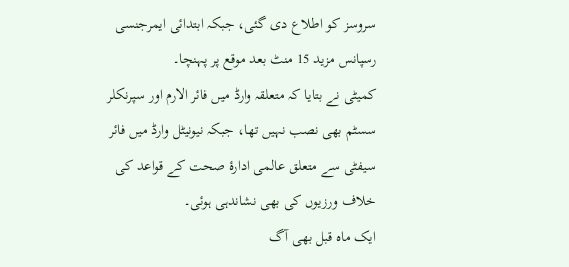سروسز کو اطلاع دی گئی، جبکہ ابتدائی ایمرجنسی رسپانس مزید 15 منٹ بعد موقع پر پہنچا۔
کمیٹی نے بتایا کہ متعلقہ وارڈ میں فائر الارم اور سپرنکلر سسٹم بھی نصب نہیں تھا، جبکہ نیونیٹل وارڈ میں فائر سیفٹی سے متعلق عالمی ادارۂ صحت کے قواعد کی خلاف ورزیوں کی بھی نشاندہی ہوئی۔
ایک ماہ قبل بھی آگ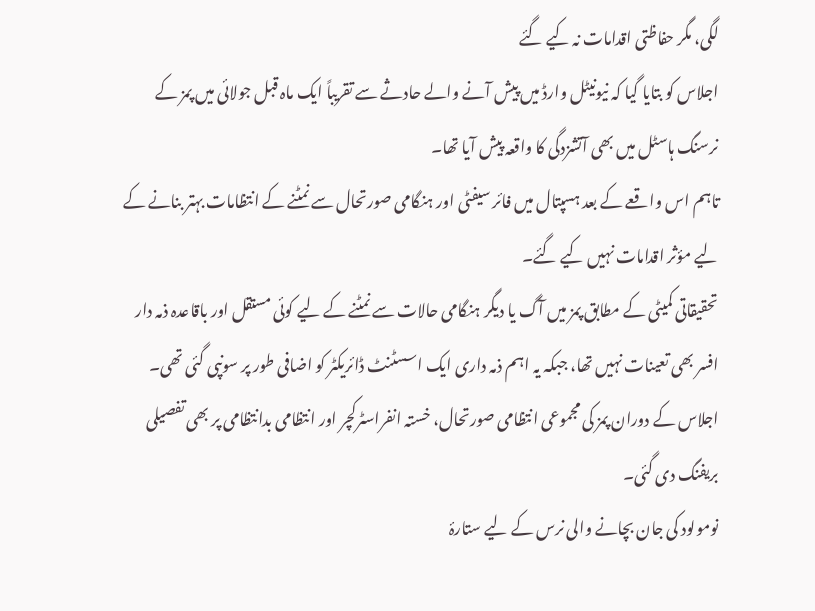لگی، مگر حفاظتی اقدامات نہ کیے گئے
اجلاس کو بتایا گیا کہ نیونیٹل وارڈ میں پیش آنے والے حادثے سے تقریباً ایک ماہ قبل جولائی میں پمز کے نرسنگ ہاسٹل میں بھی آتشزدگی کا واقعہ پیش آیا تھا۔
تاہم اس واقعے کے بعد ہسپتال میں فائر سیفٹی اور ہنگامی صورتحال سے نمٹنے کے انتظامات بہتر بنانے کے لیے مؤثر اقدامات نہیں کیے گئے۔
تحقیقاتی کمیٹی کے مطابق پمز میں آگ یا دیگر ہنگامی حالات سے نمٹنے کے لیے کوئی مستقل اور باقاعدہ ذمہ دار افسر بھی تعینات نہیں تھا، جبکہ یہ اہم ذمہ داری ایک اسسٹنٹ ڈائریکٹر کو اضافی طور پر سونپی گئی تھی۔
اجلاس کے دوران پمز کی مجموعی انتظامی صورتحال، خستہ انفراسٹرکچر اور انتظامی بدانتظامی پر بھی تفصیلی بریفنگ دی گئی۔
نومولود کی جان بچانے والی نرس کے لیے ستارۂ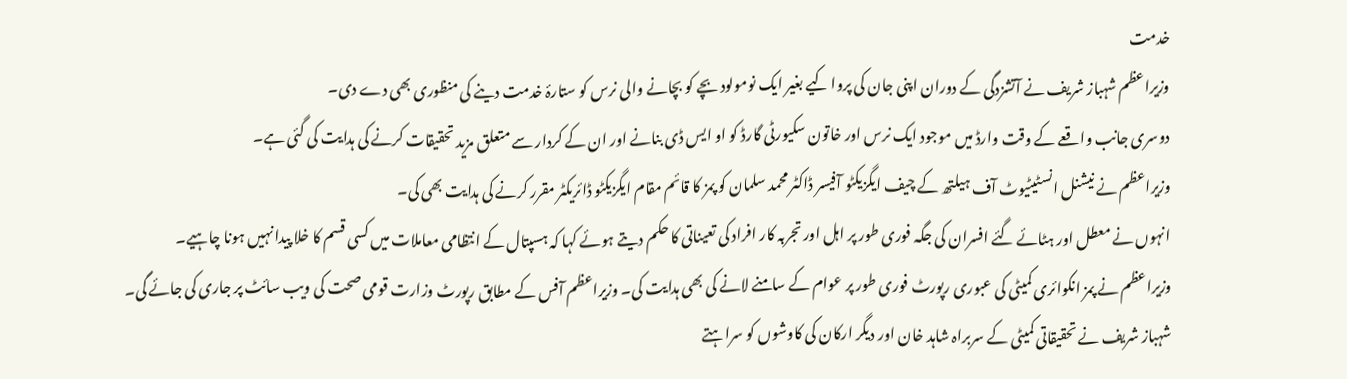خدمت
وزیراعظم شہباز شریف نے آتشزدگی کے دوران اپنی جان کی پروا کیے بغیر ایک نومولود بچے کو بچانے والی نرس کو ستارۂ خدمت دینے کی منظوری بھی دے دی۔
دوسری جانب واقعے کے وقت وارڈ میں موجود ایک نرس اور خاتون سکیورٹی گارڈ کو او ایس ڈی بنانے اور ان کے کردار سے متعلق مزید تحقیقات کرنے کی ہدایت کی گئی ہے۔
وزیراعظم نے نیشنل انسٹیٹیوٹ آف ہیلتھ کے چیف ایگزیکٹو آفیسر ڈاکٹر محمد سلمان کو پمز کا قائم مقام ایگزیکٹو ڈائریکٹر مقرر کرنے کی ہدایت بھی کی۔
انہوں نے معطل اور ہٹائے گئے افسران کی جگہ فوری طور پر اہل اور تجربہ کار افراد کی تعیناتی کا حکم دیتے ہوئے کہا کہ ہسپتال کے انتظامی معاملات میں کسی قسم کا خلا پیدا نہیں ہونا چاہیے۔
وزیراعظم نے پمز انکوائری کمیٹی کی عبوری رپورٹ فوری طور پر عوام کے سامنے لانے کی بھی ہدایت کی۔ وزیراعظم آفس کے مطابق رپورٹ وزارت قومی صحت کی ویب سائٹ پر جاری کی جائے گی۔
شہباز شریف نے تحقیقاتی کمیٹی کے سربراہ شاہد خان اور دیگر ارکان کی کاوشوں کو سراہتے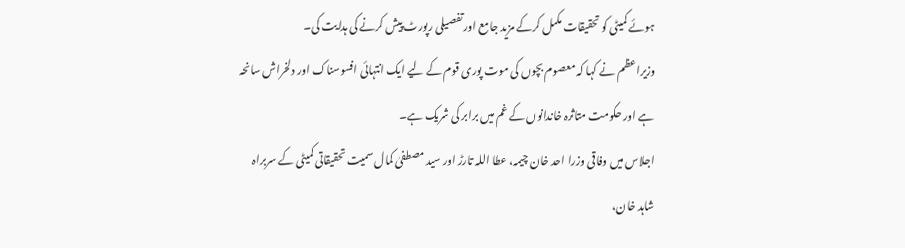ہوئے کمیٹی کو تحقیقات مکمل کرکے مزید جامع اور تفصیلی رپورٹ پیش کرنے کی ہدایت کی۔
وزیراعظم نے کہا کہ معصوم بچوں کی موت پوری قوم کے لیے ایک انتہائی افسوسناک اور دلخراش سانحہ ہے اور حکومت متاثرہ خاندانوں کے غم میں برابر کی شریک ہے۔
اجلاس میں وفاقی وزرا احد خان چیمہ، عطا اللہ تارڑ اور سید مصطفیٰ کمال سمیت تحقیقاتی کمیٹی کے سربراہ شاہد خان،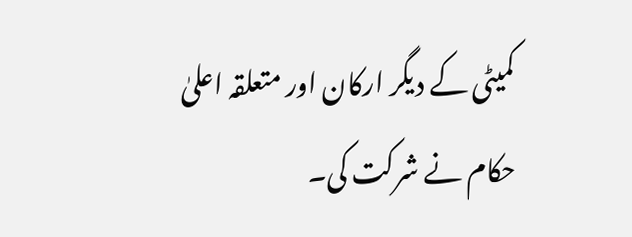کمیٹی کے دیگر ارکان اور متعلقہ اعلیٰ حکام نے شرکت کی۔